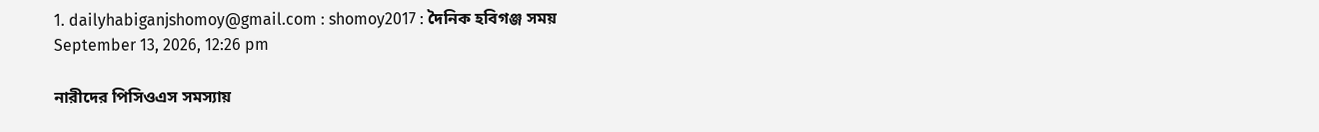1. dailyhabiganjshomoy@gmail.com : shomoy2017 : দৈনিক হবিগঞ্জ সময়
September 13, 2026, 12:26 pm

নারীদের পিসিওএস সমস্যায়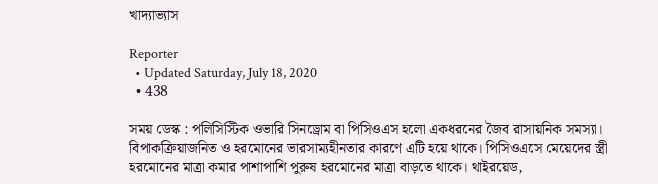খাদ্যাভ্যাস

Reporter
  • Updated Saturday, July 18, 2020
  • 438

সময় ডেস্ক : পলিসিস্টিক ওভারি সিনড্রোম বা পিসিওএস হলো একধরনের জৈব রাসায়নিক সমস্যা। বিপাকক্রিয়াজনিত ও হরমোনের ভারসাম্যহীনতার কারণে এটি হয়ে থাকে। পিসিওএসে মেয়েদের স্ত্রী হরমোনের মাত্রা কমার পাশাপাশি পুরুষ হরমোনের মাত্রা বাড়তে থাকে। থাইরয়েড,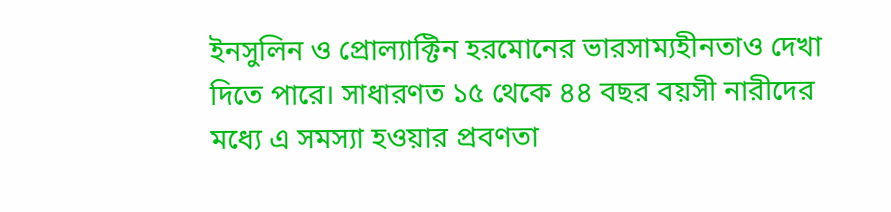ইনসুলিন ও প্রোল্যাক্টিন হরমোনের ভারসাম্যহীনতাও দেখা দিতে পারে। সাধারণত ১৫ থেকে ৪৪ বছর বয়সী নারীদের মধ্যে এ সমস্যা হওয়ার প্রবণতা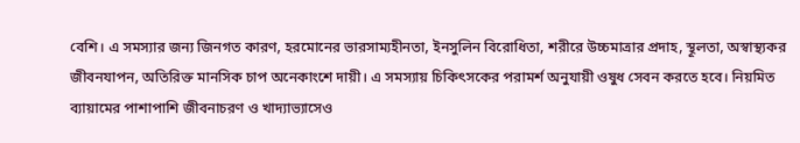বেশি। এ সমস্যার জন্য জিনগত কারণ, হরমোনের ভারসাম্যহীনতা, ইনসুলিন বিরোধিতা, শরীরে উচ্চমাত্রার প্রদাহ, স্থূলতা, অস্বাস্থ্যকর জীবনযাপন, অতিরিক্ত মানসিক চাপ অনেকাংশে দায়ী। এ সমস্যায় চিকিৎসকের পরামর্শ অনুযায়ী ওষুধ সেবন করতে হবে। নিয়মিত ব্যায়ামের পাশাপাশি জীবনাচরণ ও খাদ্যাভ্যাসেও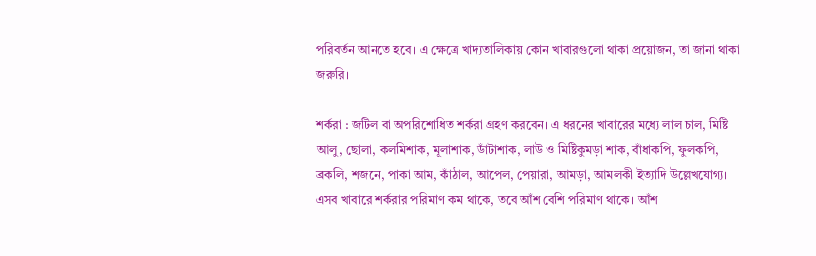পরিবর্তন আনতে হবে। এ ক্ষেত্রে খাদ্যতালিকায় কোন খাবারগুলো থাকা প্রয়োজন, তা জানা থাকা জরুরি।

শর্করা : জটিল বা অপরিশোধিত শর্করা গ্রহণ করবেন। এ ধরনের খাবারের মধ্যে লাল চাল, মিষ্টি আলু, ছোলা, কলমিশাক, মূলাশাক, ডাঁটাশাক, লাউ ও মিষ্টিকুমড়া শাক, বাঁধাকপি, ফুলকপি, ব্রকলি, শজনে, পাকা আম, কাঁঠাল, আপেল, পেয়ারা, আমড়া, আমলকী ইত্যাদি উল্লেখযোগ্য। এসব খাবারে শর্করার পরিমাণ কম থাকে, তবে আঁশ বেশি পরিমাণ থাকে। আঁশ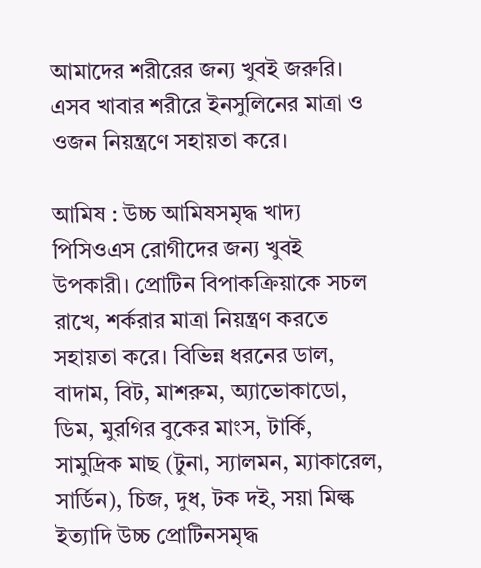আমাদের শরীরের জন্য খুবই জরুরি। এসব খাবার শরীরে ইনসুলিনের মাত্রা ও ওজন নিয়ন্ত্রণে সহায়তা করে।

আমিষ : উচ্চ আমিষসমৃদ্ধ খাদ্য পিসিওএস রোগীদের জন্য খুবই উপকারী। প্রোটিন বিপাকক্রিয়াকে সচল রাখে, শর্করার মাত্রা নিয়ন্ত্রণ করতে সহায়তা করে। বিভিন্ন ধরনের ডাল, বাদাম, বিট, মাশরুম, অ্যাভোকাডো, ডিম, মুরগির বুকের মাংস, টার্কি, সামুদ্রিক মাছ (টুনা, স্যালমন, ম্যাকারেল, সার্ডিন), চিজ, দুধ, টক দই, সয়া মিল্ক ইত্যাদি উচ্চ প্রোটিনসমৃদ্ধ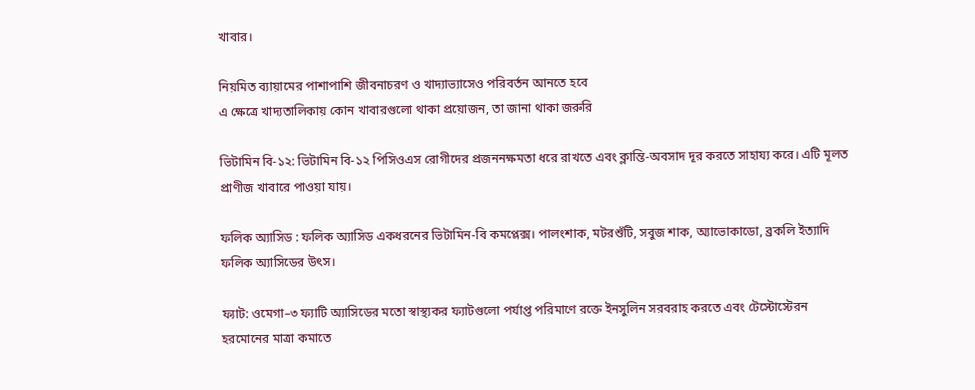খাবার।

নিয়মিত ব্যায়ামের পাশাপাশি জীবনাচরণ ও খাদ্যাভ্যাসেও পরিবর্তন আনতে হবে
এ ক্ষেত্রে খাদ্যতালিকায় কোন খাবারগুলো থাকা প্রয়োজন, তা জানা থাকা জরুরি

ভিটামিন বি-১২: ভিটামিন বি-১২ পিসিওএস রোগীদের প্রজননক্ষমতা ধরে রাখতে এবং ক্লান্তি-অবসাদ দূর করতে সাহায্য করে। এটি মূলত প্রাণীজ খাবারে পাওয়া যায়।

ফলিক অ্যাসিড : ফলিক অ্যাসিড একধরনের ভিটামিন-বি কমপ্লেক্স। পালংশাক, মটরশুঁটি, সবুজ শাক, অ্যাভোকাডো, ব্রকলি ইত্যাদি ফলিক অ্যাসিডের উৎস।

ফ্যাট: ওমেগা–৩ ফ্যাটি অ্যাসিডের মতো স্বাস্থ্যকর ফ্যাটগুলো পর্যাপ্ত পরিমাণে রক্তে ইনসুলিন সরবরাহ করতে এবং টেস্টোস্টেরন হরমোনের মাত্রা কমাতে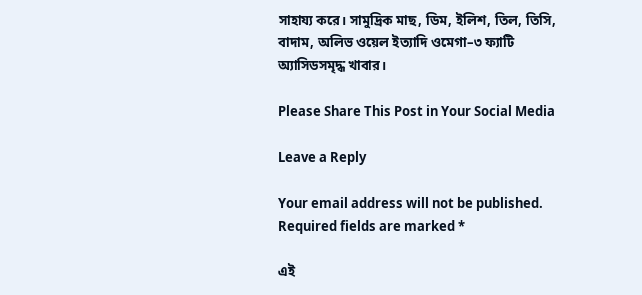সাহায্য করে। সামুদ্রিক মাছ, ডিম, ইলিশ, তিল, তিসি, বাদাম, অলিভ ওয়েল ইত্যাদি ওমেগা–৩ ফ্যাটি অ্যাসিডসমৃদ্ধ খাবার।

Please Share This Post in Your Social Media

Leave a Reply

Your email address will not be published. Required fields are marked *

এই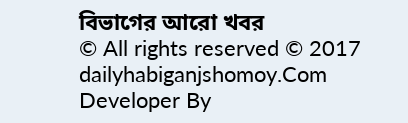বিভাগের আরো খবর
© All rights reserved © 2017 dailyhabiganjshomoy.Com
Developer By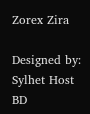Zorex Zira

Designed by: Sylhet Host BD